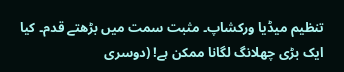تنظیم میڈیا ورکشاپ۔ مثبت سمت میں بڑھتے قدم۔ کیا ایک بڑی چھلانگ لگانا ممکن ہے! (دوسری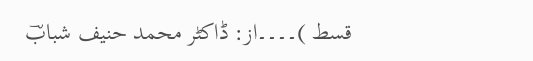قسط )۔۔۔۔از: ڈاکٹر محمد حنیف شبابؔ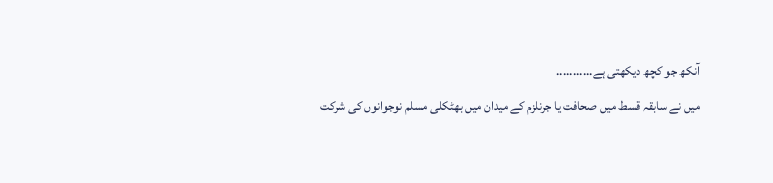آنکھ جو کچھ دیکھتی ہے...........
میں نے سابقہ قسط میں صحافت یا جرنلزم کے میدان میں بھٹکلی مسلم نوجوانوں کی شرکت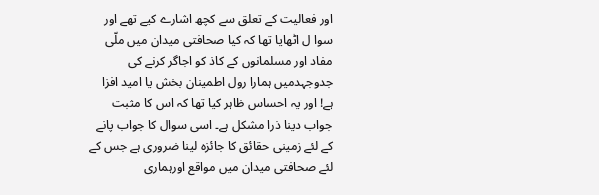اور فعالیت کے تعلق سے کچھ اشارے کیے تھے اور سوا ل اٹھایا تھا کہ کیا صحافتی میدان میں ملّی مفاد اور مسلمانوں کے کاذ کو اجاگر کرنے کی جدوجہدمیں ہمارا رول اطمینان بخش یا امید افزا ہے! اور یہ احساس ظاہر کیا تھا کہ اس کا مثبت جواب دینا ذرا مشکل ہے۔ اسی سوال کا جواب پانے کے لئے زمینی حقائق کا جائزہ لینا ضروری ہے جس کے لئے صحافتی میدان میں مواقع اورہماری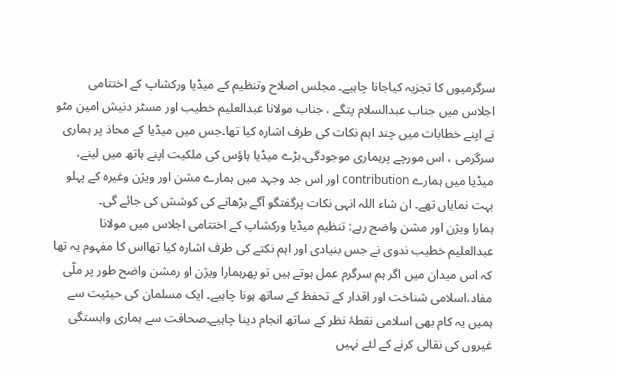سرگرمیوں کا تجزیہ کیاجانا چاہیے۔ مجلس اصلاح وتنظیم کے میڈیا ورکشاپ کے اختتامی اجلاس میں جناب عبدالسلام پتگے ، جناب مولانا عبدالعلیم خطیب اور مسٹر دنیش امین مٹو نے اپنے خطابات میں چند اہم نکات کی طرف اشارہ کیا تھا۔جس میں میڈیا کے محاذ پر ہماری سرگرمی ، اس مورچے پرہماری موجودگی،بڑے میڈیا ہاؤس کی ملکیت اپنے ہاتھ میں لینے، میڈیا میں ہمارے contribution اور اس جد وجہد میں ہمارے مشن اور ویژن وغیرہ کے پہلو بہت نمایاں تھے۔ ان شاء اللہ انہی نکات پرگفتگو آگے بڑھانے کی کوشش کی جائے گی۔
ہمارا ویژن اور مشن واضح رہے: تنظیم میڈیا ورکشاپ کے اختتامی اجلاس میں مولانا عبدالعلیم خطیب ندوی نے جس بنیادی اور اہم نکتے کی طرف اشارہ کیا تھااس کا مفہوم یہ تھا کہ اس میدان میں اگر ہم سرگرم عمل ہوتے ہیں تو پھرہمارا ویژن او رمشن واضح طور پر ملّی مفاد،اسلامی شناخت اور اقدار کے تحفظ کے ساتھ ہونا چاہیے۔ ایک مسلمان کی حیثیت سے ہمیں یہ کام بھی اسلامی نقطۂ نظر کے ساتھ انجام دینا چاہیے۔صحافت سے ہماری وابستگی غیروں کی نقالی کرنے کے لئے نہیں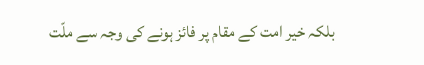بلکہ خیر امت کے مقام پر فائز ہونے کی وجہ سے ملّت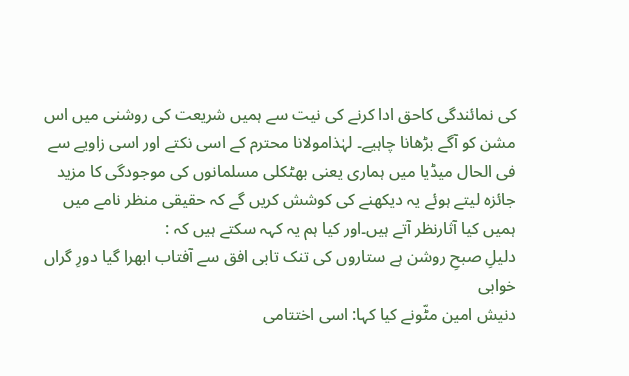کی نمائندگی کاحق ادا کرنے کی نیت سے ہمیں شریعت کی روشنی میں اس مشن کو آگے بڑھانا چاہیے۔ لہٰذامولانا محترم کے اسی نکتے اور اسی زاویے سے فی الحال میڈیا میں ہماری یعنی بھٹکلی مسلمانوں کی موجودگی کا مزید جائزہ لیتے ہوئے یہ دیکھنے کی کوشش کریں گے کہ حقیقی منظر نامے میں ہمیں کیا آثارنظر آتے ہیں۔اور کیا ہم یہ کہہ سکتے ہیں کہ :
دلیلِ صبحِ روشن ہے ستاروں کی تنک تابی افق سے آفتاب ابھرا گیا دورِ گراں خوابی
دنیش امین مٹّونے کیا کہا: اسی اختتامی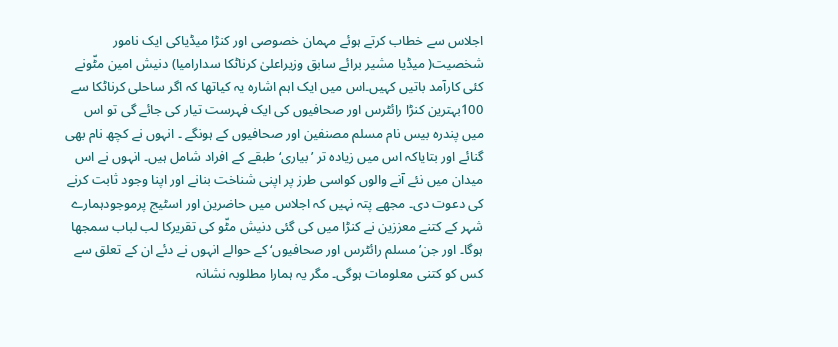اجلاس سے خطاب کرتے ہوئے مہمان خصوصی اور کنڑا میڈیاکی ایک نامور شخصیت( میڈیا مشیر برائے سابق وزیراعلیٰ کرناٹکا سدارامیا) دنیش امین مٹّونے کئی کارآمد باتیں کہیں۔اس میں ایک اہم اشارہ یہ کیاتھا کہ اگر ساحلی کرناٹکا سے 100بہترین کنڑا رائٹرس اور صحافیوں کی ایک فہرست تیار کی جائے گی تو اس میں پندرہ بیس نام مسلم مصنفین اور صحافیوں کے ہونگے ۔ انہوں نے کچھ نام بھی گنائے اور بتایاکہ اس میں زیادہ تر ’بیاری‘ طبقے کے افراد شامل ہیں۔ انہوں نے اس میدان میں نئے آنے والوں کواسی طرز پر اپنی شناخت بنانے اور اپنا وجود ثابت کرنے کی دعوت دی۔ مجھے پتہ نہیں کہ اجلاس میں حاضرین اور اسٹیج پرموجودہمارے شہر کے کتنے معززین نے کنڑا میں کی گئی دنیش مٹّو کی تقریرکا لب لباب سمجھا ہوگا۔ اور جن’ مسلم رائٹرس اور صحافیوں‘ کے حوالے انہوں نے دئے ان کے تعلق سے کس کو کتنی معلومات ہوگی۔ مگر یہ ہمارا مطلوبہ نشانہ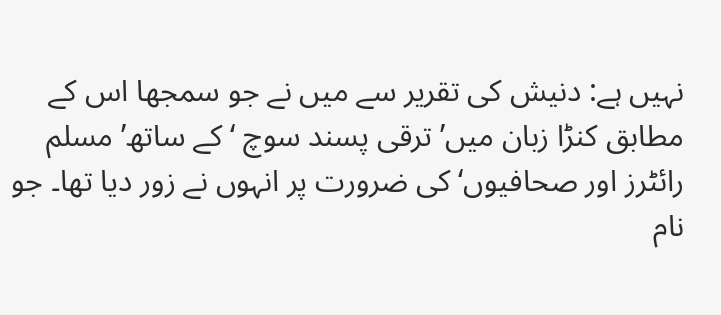نہیں ہے: دنیش کی تقریر سے میں نے جو سمجھا اس کے مطابق کنڑا زبان میں’ ترقی پسند سوچ ‘کے ساتھ’ مسلم رائٹرز اور صحافیوں‘ کی ضرورت پر انہوں نے زور دیا تھا۔ جو نام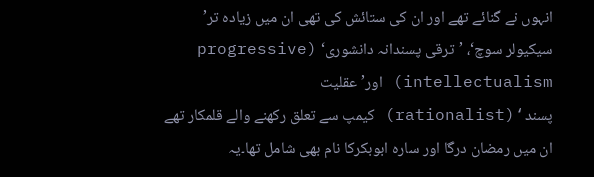انہوں نے گنائے تھے اور ان کی ستائش کی تھی ان میں زیادہ تر’ سیکیولر سوچ‘، ’ترقی پسندانہ دانشوری‘ (progressive intellectualism) اور’عقلیت پسند‘(rationalist) کیمپ سے تعلق رکھنے والے قلمکار تھے ان میں رمضان درگا اور سارہ ابوبکرکا نام بھی شامل تھا۔یہ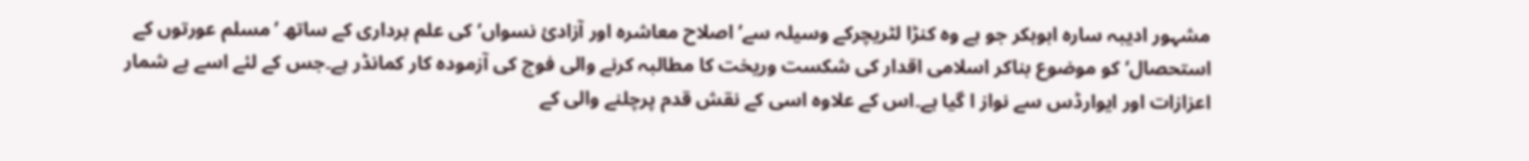مشہور ادیبہ سارہ ابوبکر جو ہے وہ کنڑا لٹریچرکے وسیلہ سے’ اصلاح معاشرہ اور آزادئ نسواں‘ کی علم برداری کے ساتھ ’مسلم عورتوں کے استحصال‘ کو موضوع بناکر اسلامی اقدار کی شکست وریخت کا مطالبہ کرنے والی فوج کی آزمودہ کار کمانڈر ہے۔جس کے لئے اسے بے شمار اعزازات اور ایوارڈس سے نواز ا گیا ہے۔اس کے علاوہ اسی کے نقش قدم پرچلنے والی کے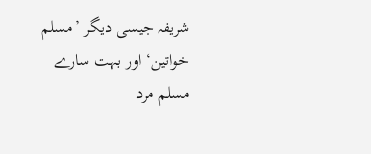شریفہ جیسی دیگر ’مسلم خواتین‘ اور بہت سارے مسلم مرد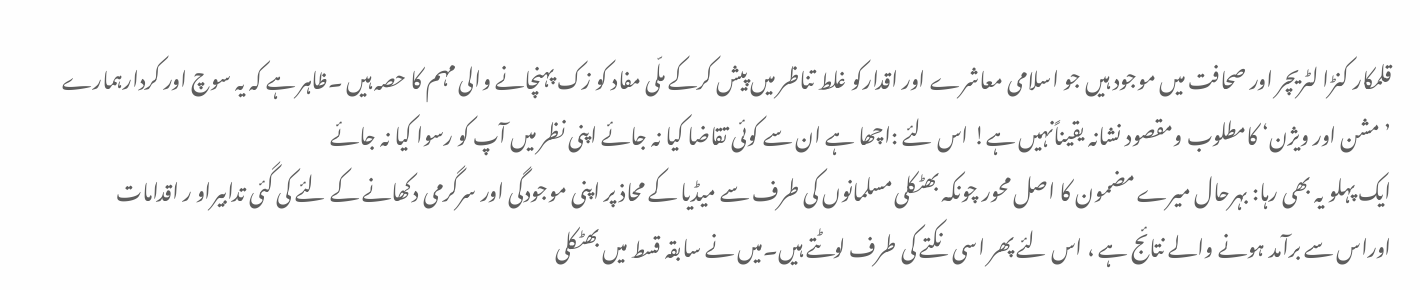قلمکار کنڑا لٹریچر اور صحافت میں موجود ہیں جو اسلامی معاشرے اور اقدارکو غلط تناظر میں پیش کرکے ملّی مفاد کو زک پہنچانے والی مہم کا حصہ ہیں ۔ظاہر ہے کہ یہ سوچ اور کردارہمارے ’مشن اور ویژن‘ کامطلوب ومقصود نشانہ یقیناًنہیں ہے! اس لئے :اچھا ہے ان سے کوئی تقاضا کیا نہ جائے اپنی نظر میں آپ کو رسوا کیا نہ جائے
ایک پہلو یہ بھی رہا: بہرحال میرے مضمون کا اصل محور چونکہ بھٹکلی مسلمانوں کی طرف سے میڈیا کے محاذ پر اپنی موجودگی اور سرگرمی دکھانے کے لئے کی گئی تدابیراو ر اقدامات اوراس سے برآمد ہونے والے نتائج ہے ، اس لئے پھر اسی نکتے کی طرف لوٹتے ہیں۔میں نے سابقہ قسط میں بھٹکلی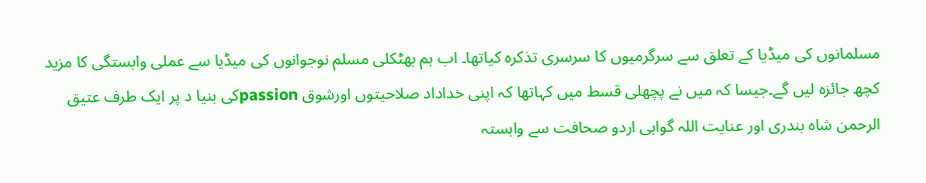مسلمانوں کی میڈیا کے تعلق سے سرگرمیوں کا سرسری تذکرہ کیاتھا۔ اب ہم بھٹکلی مسلم نوجوانوں کی میڈیا سے عملی وابستگی کا مزید کچھ جائزہ لیں گے۔جیسا کہ میں نے پچھلی قسط میں کہاتھا کہ اپنی خداداد صلاحیتوں اورشوق passionکی بنیا د پر ایک طرف عتیق الرحمن شاہ بندری اور عنایت اللہ گواہی اردو صحافت سے وابستہ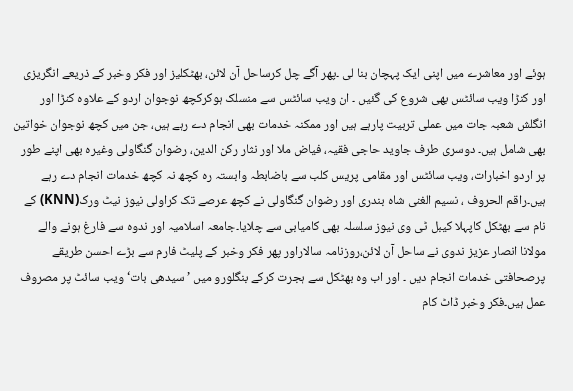ہوئے اور معاشرے میں اپنی ایک پہچان بنا لی ۔پھر آگے چل کرساحل آن لائن، بھٹکلیز اور فکر وخبر کے ذریعے انگریزی اور کنڑا ویب سائٹس بھی شروع کی گئیں ۔ ان ویب سائٹس سے منسلک ہوکرکچھ نوجوان اردو کے علاوہ کنڑا اور انگلش شعبہ جات میں عملی تربیت پارہے ہیں اور ممکنہ خدمات بھی انجام دے رہے ہیں، جن میں کچھ نوجوان خواتین بھی شامل ہیں۔ دوسری طرف جاوید حاجی فقیہ، فیاض ملا اور نثار رکن الدین، رضوان گنگاولی وغیرہ بھی اپنے طور پر اردو اخبارات، ویب سائٹس اور مقامی پریس کلب سے باضابطہ وابستہ رہ کچھ نہ کچھ خدمات انجام دے رہے ہیں۔راقم الحروف ، نسیم الغنی شاہ بندری اور رضوان گنگاولی نے کچھ عرصے تک کراولی نیوز نیٹ ورک(KNN) کے نام سے بھٹکل کاپہلا کیبل ٹی وی نیوز سلسلہ بھی کامیابی سے چلایا۔جامعہ اسلامیہ اور ندوہ سے فارغ ہونے والے مولانا انصار عزیز ندوی نے ساحل آن لائن،روزنامہ سالاراور پھر فکر وخبر کے پلیٹ فارم سے بڑے احسن طریقے پرصحافتی خدمات انجام دیں ۔ اور اب وہ بھٹکل سے ہجرت کرکے بنگلورو میں ’سیدھی بات‘ ویب سائٹ پر مصروف عمل ہیں۔فکر وخبر ڈاٹ کام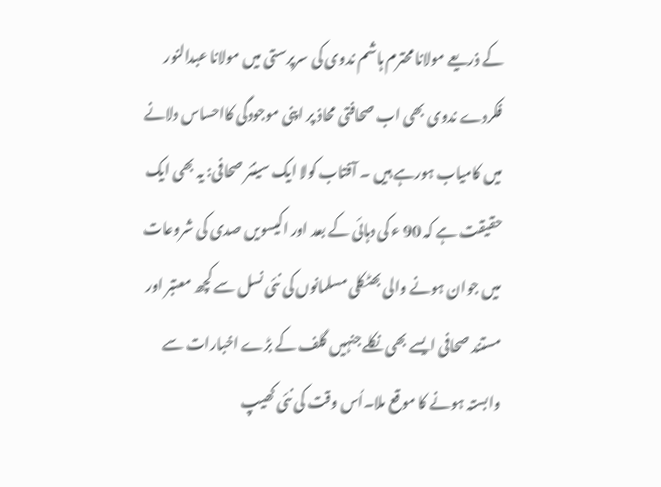کے ذریعے مولانا محترم ہاشم ندوی کی سرپرستی میں مولانا عبدالنور فکردے ندوی بھی اب صحافتی محاذ پر اپنی موجودگی کااحساس دلانے میں کامیاب ہورہے ہیں ۔ آفتاب کولا ایک سینئر صحافی: یہ بھی ایک حقیقت ہے کہ 90 ء کی دہائی کے بعد اور اکیسویں صدی کی شروعات میں جوان ہونے والی بھٹکلی مسلمانوں کی نئی نسل سے کچھ معتبر اور مستند صحافی ایسے بھی نکلے جنہیں گلف کے بڑے اخبارات سے وابستہ ہونے کا موقع ملا۔اُس وقت کی نئی کھیپ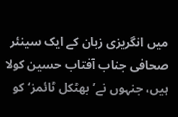میں انگریزی زبان کے ایک سینئر صحافی جناب آفتاب حسین کولا ہیں، جنہوں نے’ بھٹکل ٹائمز‘ کو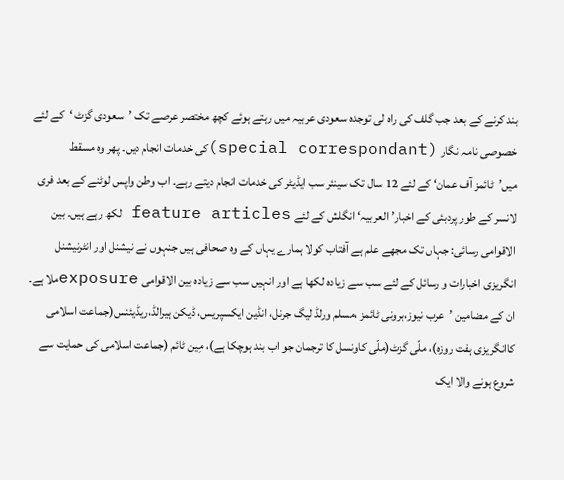بند کرنے کے بعد جب گلف کی راہ لی توجدہ سعودی عربیہ میں رہتے ہوئے کچھ مختصر عرصے تک ’سعودی گزٹ ‘کے لئے خصوصی نامہ نگار (special correspondant)کی خدمات انجام دیں۔ پھر وہ مسقط میں’ٹائمز آف عمان‘ کے لئے 12 سال تک سینئر سب ایڈیٹر کی خدمات انجام دیتے رہے۔ اب وطن واپس لوٹنے کے بعد فری لانسر کے طور پردبئی کے اخبار’ العربیہ‘ انگلش کے لئے feature articles لکھ رہے ہیں۔ بین الاقوامی رسائی: جہاں تک مجھے علم ہے آفتاب کولا ہمارے یہاں کے وہ صحافی ہیں جنہوں نے نیشنل اور انٹرنیشنل انگریزی اخبارات و رسائل کے لئے سب سے زیادہ لکھا ہے اور انہیں سب سے زیادہ بین الاقوامی exposureملا ہے۔ ان کے مضامین ’عرب نیوز،برونی ٹائمز ،مسلم ورلڈ لیگ جرنل، انڈین ایکسپریس، ڈیکن ہیرالڈ،ریڈیئنس(جماعت اسلامی کاانگریزی ہفت روزہ)، ملّی گزٹ(ملّی کاونسل کا ترجمان جو اب بند ہوچکا ہے)، مِین ٹائم (جماعت اسلامی کی حمایت سے شروع ہونے والا ایک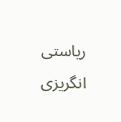ریاستی انگریزی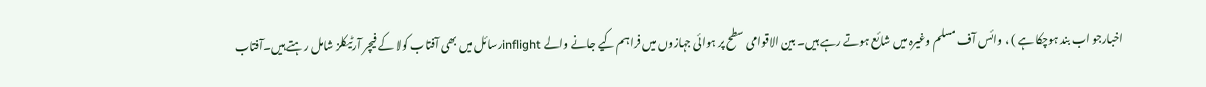اخبارجو اب بند ہوچکا ہے ) ، وائس آف مسلم وغیرہ میں شائع ہوتے رہے ہیں۔ بین الاقوامی سطح پر ہوائی جہازوں میں فراہم کیے جانے والے inflightرسائل میں بھی آفتاب کولا کے فیچر آرٹیکلز شامل رہتے ہیں۔آفتاب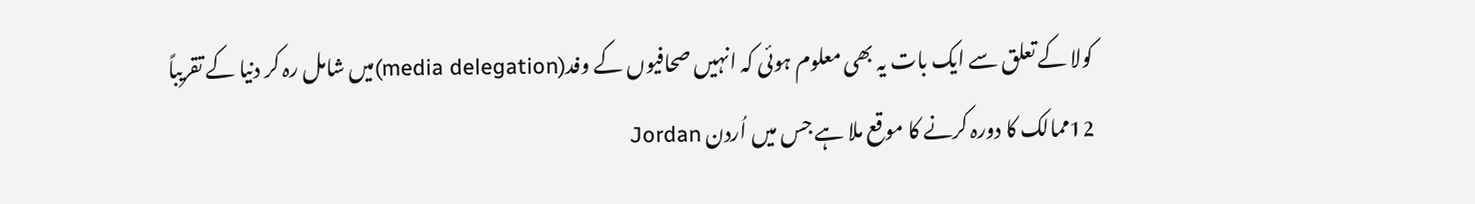کولا کے تعلق سے ایک بات یہ بھی معلوم ہوئی کہ انہیں صحافیوں کے وفد(media delegation)میں شامل رہ کر دنیا کے تقریباً 12ممالک کا دورہ کرنے کا موقع ملا ہے جس میں اُردن Jordan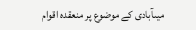میںآبادی کے موضوع پر منعقدہ اقوام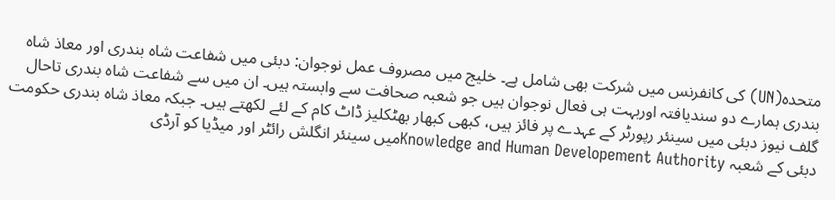متحدہ(UN) کی کانفرنس میں شرکت بھی شامل ہے۔ خلیج میں مصروف عمل نوجوان: دبئی میں شفاعت شاہ بندری اور معاذ شاہ بندری ہمارے دو سندیافتہ اوربہت ہی فعال نوجوان ہیں جو شعبہ صحافت سے وابستہ ہیں۔ ان میں سے شفاعت شاہ بندری تاحال گلف نیوز دبئی میں سینئر رپورٹر کے عہدے پر فائز ہیں، کبھی کبھار بھٹکلیز ڈاٹ کام کے لئے لکھتے ہیں۔ جبکہ معاذ شاہ بندری حکومت دبئی کے شعبہ Knowledge and Human Developement Authorityمیں سینئر انگلش رائٹر اور میڈیا کو آرڈی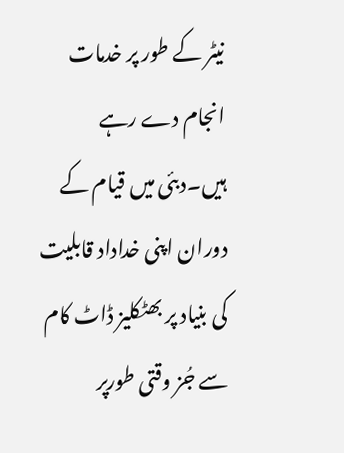نیٹر کے طور پر خدمات انجام دے رہے ہیں۔دبئی میں قیام کے دوران اپنی خداداد قابلیت کی بنیاد پر بھٹکلیز ڈاٹ کام سے جُز وقتی طورپر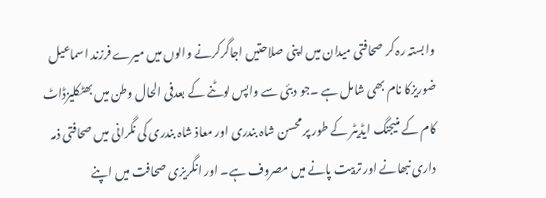وابستہ رہ کر صحافتی میدان میں اپنی صلاحتیں اجاگرکرنے والوں میں میرے فرزند اسماعیل ضوریزکا نام بھی شامل ہے ۔جو دبئی سے واپس لوٹنے کے بعدفی الحال وطن میں بھٹکلیزڈاٹ کام کے منیجنگ ایڈیٹر کے طور پر محسن شاہ بندری اور معاذ شاہ بندری کی نگرانی میں صحافتی ذمہ داری نبھانے اور تربیت پانے میں مصروف ہے۔ اور انگریزی صحافت میں اپنے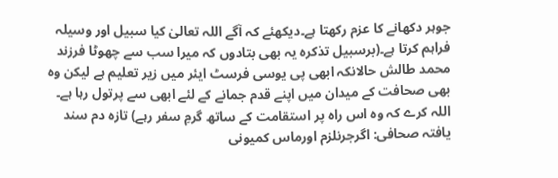جوہر دکھانے کا عزم رکھتا ہے۔دیکھئے کہ آگے اللہ تعالیٰ کیا سبیل اور وسیلہ فراہم کرتا ہے۔(برسبیل تذکرہ یہ بھی بتادوں کہ میرا سب سے چھوٹا فرزند محمد طالش حالانکہ ابھی پی یوسی فرسٹ ایئر میں زیر تعلیم ہے لیکن وہ بھی صحافت کے میدان میں اپنے قدم جمانے کے لئے ابھی سے پرتول رہا ہے۔ اللہ کرے کہ وہ اس راہ پر استقامت کے ساتھ گرمِ سفر رہے) تازہ دم سند یافتہ صحافی: اگرجرنلزم اورماس کمیونی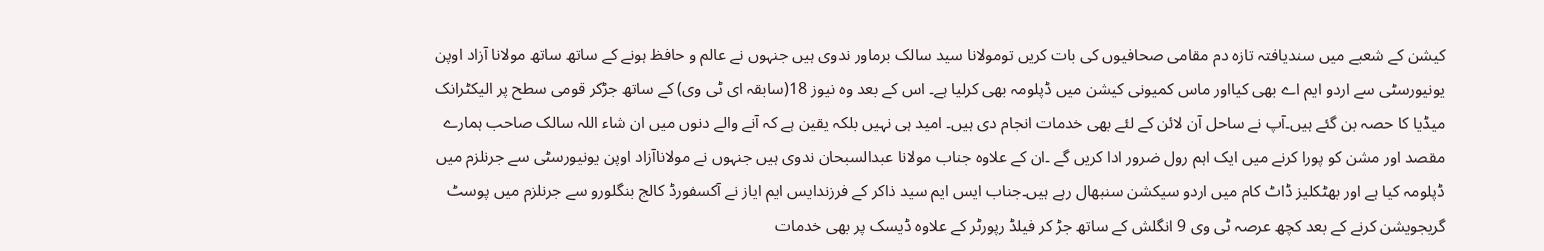کیشن کے شعبے میں سندیافتہ تازہ دم مقامی صحافیوں کی بات کریں تومولانا سید سالک برماور ندوی ہیں جنہوں نے عالم و حافظ ہونے کے ساتھ ساتھ مولانا آزاد اوپن یونیورسٹی سے اردو ایم اے بھی کیااور ماس کمیونی کیشن میں ڈپلومہ بھی کرلیا ہے۔ اس کے بعد وہ نیوز 18(سابقہ ای ٹی وی) کے ساتھ جڑکر قومی سطح پر الیکٹرانک میڈیا کا حصہ بن گئے ہیں۔آپ نے ساحل آن لائن کے لئے بھی خدمات انجام دی ہیں۔ امید ہی نہیں بلکہ یقین ہے کہ آنے والے دنوں میں ان شاء اللہ سالک صاحب ہمارے مقصد اور مشن کو پورا کرنے میں ایک اہم رول ضرور ادا کریں گے ۔ان کے علاوہ جناب مولانا عبدالسبحان ندوی ہیں جنہوں نے مولاناآزاد اوپن یونیورسٹی سے جرنلزم میں ڈپلومہ کیا ہے اور بھٹکلیز ڈاٹ کام میں اردو سیکشن سنبھال رہے ہیں۔جناب ایس ایم سید ذاکر کے فرزندایس ایم ایاز نے آکسفورڈ کالج بنگلورو سے جرنلزم میں پوسٹ گریجویشن کرنے کے بعد کچھ عرصہ ٹی وی 9 انگلش کے ساتھ جڑ کر فیلڈ رپورٹر کے علاوہ ڈیسک پر بھی خدمات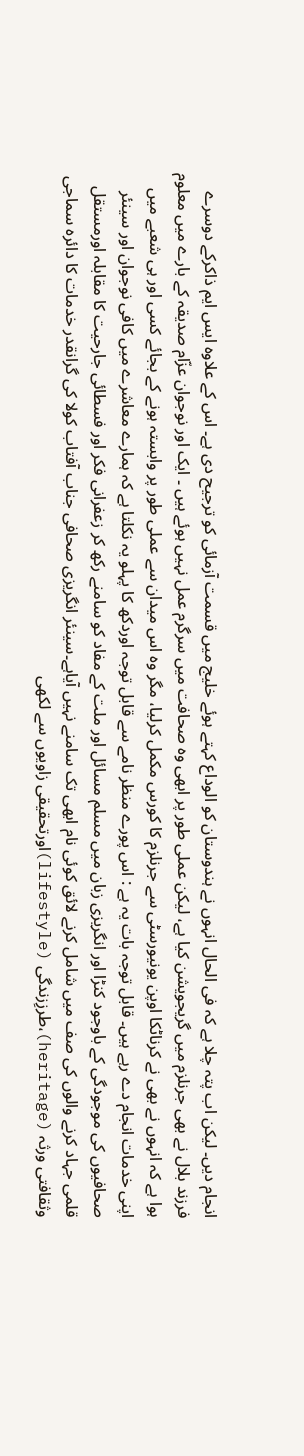انجام دیں۔ لیکن اب پتہ چلا ہے کہ فی الحال انہوں نے ہندوستان کو الوداع کہتے ہوئے خلیج میں قسمت آزمائی کو ترجیح دی ہے۔ اس کے علاوہ ایس ایم ذاکرکے دوسرے فرزند بلال نے بھی جرنلزم میں گریجویشن کیا ہے، لیکن عملی طور پر ابھی وہ صحافت میں سرگرم عمل نہیں ہوئے ہیں ۔ ایک اور نوجوان عزّام صدیقہ کے بارے میں معلوم ہوا ہے کہ انہوں نے بھی نے کرناٹکا اوپن یونیورسٹی سے جرنلزم کا کورس مکمل کرلیا، مگر وہ اس میدان سے عملی طور پر وابستہ ہونے کے بجائے کسی اور ہی شعبے میں اپنی خدمات انجام دے رہے ہیں۔ قابل توجہ بات یہ ہے : اس پورے منظر نامے سے قابل توجہ اوردکھ کا پہلو یہ نکلتا ہے کہ ہمارے معاشرے میں کافی نوجوان اور سینئر صحافیوں کی موجودگی کے باوجود کنڑا اور انگریزی زبان میں مسلم مسائل اور ملت کے مفاد کو سامنے رکھ کر زعفرانی فکر اور فسطائی جارحیت کا مقابلہ اورمستقل قلمی جہاد کرنے والوں کی صف میں شامل کرنے لائق کوئی نام ابھی تک سامنے نہیں آیاہے۔سینئر انگریزی صحافی جناب آفتاب کولا کی گرانقدر خدمات کا دائرہ سماجی وثقافتی ورثہ (heritage)،طرزِزندگی (lifestyle)اورتحقیقی زاویوں سے لکھی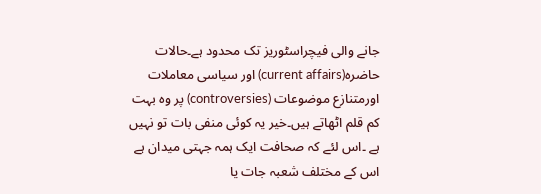جانے والی فیچراسٹوریز تک محدود ہے۔حالات حاضرہ(current affairs) اور سیاسی معاملات اورمتنازع موضوعات (controversies) پر وہ بہت کم قلم اٹھاتے ہیں۔خیر یہ کوئی منفی بات تو نہیں ہے ۔اس لئے کہ صحافت ایک ہمہ جہتی میدان ہے اس کے مختلف شعبہ جات یا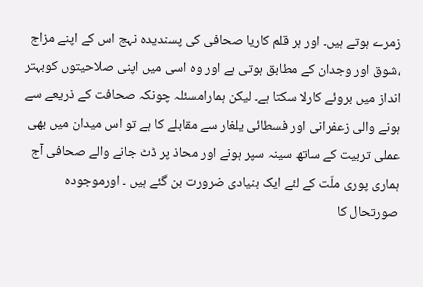زمرے ہوتے ہیں۔ اور ہر قلم کاریا صحافی کی پسندیدہ نہج اس کے اپنے مزاج ،شوق اور وجدان کے مطابق ہوتی ہے اور وہ اسی میں اپنی صلاحیتوں کوبہتر انداز میں بروئے کارلا سکتا ہے۔ لیکن ہمارامسئلہ چونکہ صحافت کے ذریعے سے ہونے والی زعفرانی اور فسطائی یلغار سے مقابلے کا ہے تو اس میدان میں بھی عملی تربیت کے ساتھ سینہ سپر ہونے اور محاذ پر ڈٹ جانے والے صحافی آج ہماری پوری ملّت کے لئے ایک بنیادی ضرورت بن گئے ہیں ۔ اورموجودہ صورتحال کا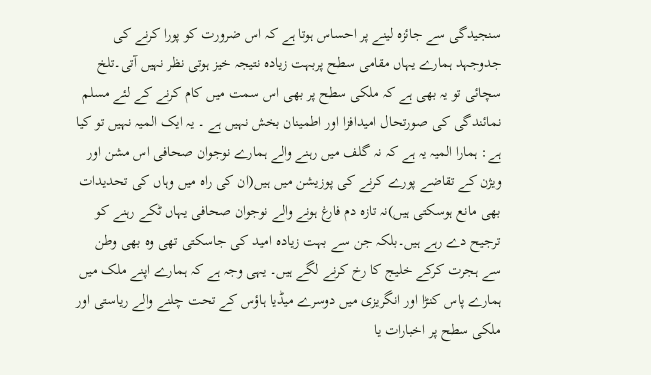سنجیدگی سے جائزہ لینے پر احساس ہوتا ہے کہ اس ضرورت کو پورا کرنے کی جدوجہد ہمارے یہاں مقامی سطح پربہت زیادہ نتیجہ خیز ہوتی نظر نہیں آتی۔تلخ سچائی تو یہ بھی ہے کہ ملکی سطح پر بھی اس سمت میں کام کرنے کے لئے مسلم نمائندگی کی صورتحال امیدافزا اور اطمینان بخش نہیں ہے ۔ یہ ایک المیہ نہیں تو کیا ہے: ہمارا المیہ یہ ہے کہ نہ گلف میں رہنے والے ہمارے نوجوان صحافی اس مشن اور ویژن کے تقاضے پورے کرنے کی پوزیشن میں ہیں(ان کی راہ میں وہاں کی تحدیدات بھی مانع ہوسکتی ہیں)نہ تازہ دم فارغ ہونے والے نوجوان صحافی یہاں ٹکے رہنے کو ترجیح دے رہے ہیں۔بلکہ جن سے بہت زیادہ امید کی جاسکتی تھی وہ بھی وطن سے ہجرت کرکے خلیج کا رخ کرنے لگے ہیں۔ یہی وجہ ہے کہ ہمارے اپنے ملک میں ہمارے پاس کنڑا اور انگریزی میں دوسرے میڈیا ہاؤس کے تحت چلنے والے ریاستی اور ملکی سطح پر اخبارات یا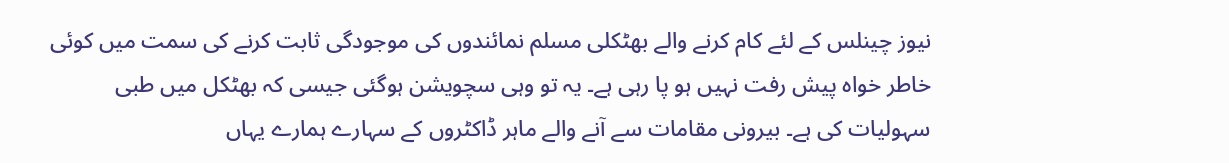نیوز چینلس کے لئے کام کرنے والے بھٹکلی مسلم نمائندوں کی موجودگی ثابت کرنے کی سمت میں کوئی خاطر خواہ پیش رفت نہیں ہو پا رہی ہے۔ یہ تو وہی سچویشن ہوگئی جیسی کہ بھٹکل میں طبی سہولیات کی ہے۔ بیرونی مقامات سے آنے والے ماہر ڈاکٹروں کے سہارے ہمارے یہاں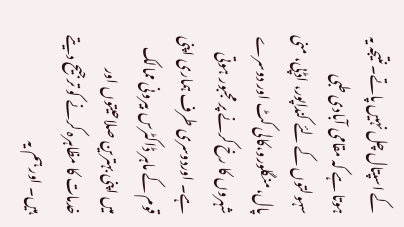کے اسپتال چل نہیں پاتے۔ نتیجہ یہ ہوتا ہے کہ مقامی آبادی طبی سہولتوں کے لئے کنداپور، اڈپی، منی پال،منگلورو،کالی کٹ اور دوسرے شہروں کا رخ کرنے پر مجبور ہوتی ہے۔ اوردوسری طرف ہماری اپنی قوم کے ماہر ڈاکٹرس بیرونی ممالک میں اپنی بہترین صلاحیتوں اور خدمات کا مظاہرہ کرنے کو ترجیح دیتے ہیں۔ اور ہم یہ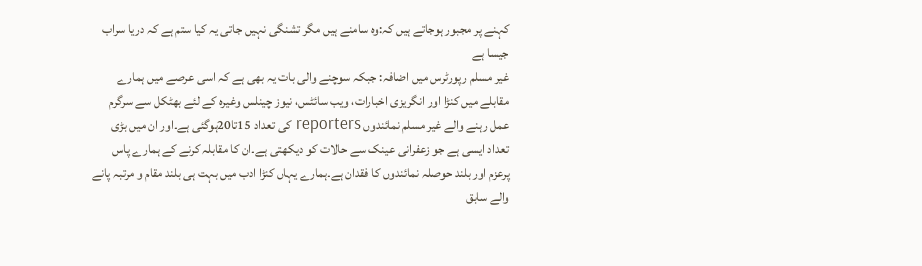کہنے پر مجبور ہوجاتے ہیں کہ:وہ سامنے ہیں مگر تشنگی نہیں جاتی یہ کیا ستم ہے کہ دریا سراب جیسا ہے
غیر مسلم رپورٹرس میں اضافہ: جبکہ سوچنے والی بات یہ بھی ہے کہ اسی عرصے میں ہمارے مقابلے میں کنڑا اور انگریزی اخبارات، ویب سائٹس، نیوز چینلس وغیرہ کے لئے بھٹکل سے سرگرم عمل رہنے والے غیر مسلم نمائندوں reporters کی تعداد 15تا20ہوگئی ہے۔اور ان میں بڑی تعداد ایسی ہے جو زعفرانی عینک سے حالات کو دیکھتی ہے۔ان کا مقابلہ کرنے کے ہمارے پاس پرعزم اور بلند حوصلہ نمائندوں کا فقدان ہے۔ہمارے یہاں کنڑا ادب میں بہت ہی بلند مقام و مرتبہ پانے والے سابق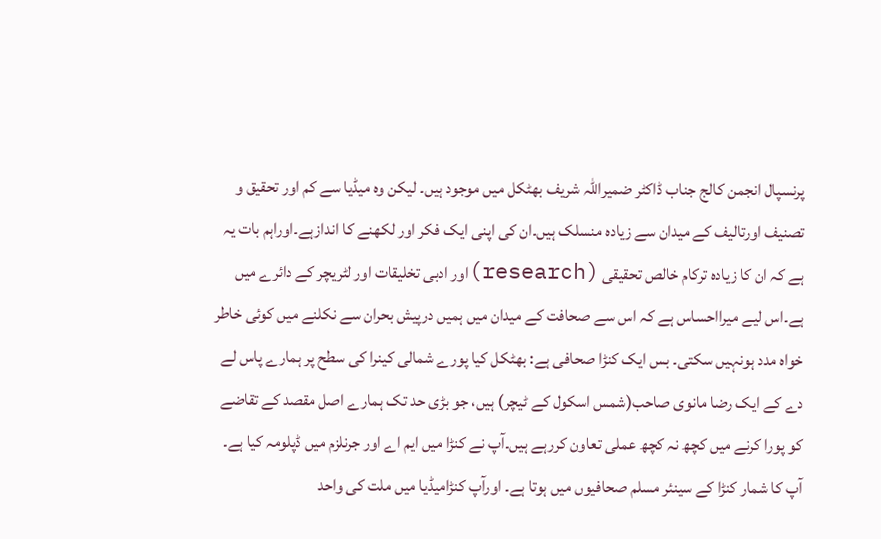پرنسپال انجمن کالج جناب ڈاکٹر ضمیراللہ شریف بھٹکل میں موجود ہیں۔ لیکن وہ میڈیا سے کم اور تحقیق و تصنیف اورتالیف کے میدان سے زیادہ منسلک ہیں۔ان کی اپنی ایک فکر اور لکھنے کا اندازہے۔اوراہم بات یہ ہے کہ ان کا زیادہ ترکام خالص تحقیقی (research)اور ادبی تخلیقات اور لٹریچر کے دائرے میں ہے۔اس لیے میرااحساس ہے کہ اس سے صحافت کے میدان میں ہمیں درپیش بحران سے نکلنے میں کوئی خاطر خواہ مدد ہونہیں سکتی۔ بس ایک کنڑا صحافی ہے: بھٹکل کیا پورے شمالی کینرا کی سطح پر ہمارے پاس لے دے کے ایک رضا مانوی صاحب(شمس اسکول کے ٹیچر) ہیں، جو بڑی حد تک ہمارے اصل مقصد کے تقاضے کو پورا کرنے میں کچھ نہ کچھ عملی تعاون کررہے ہیں۔آپ نے کنڑا میں ایم اے اور جرنلزم میں ڈپلومہ کیا ہے۔ آپ کا شمار کنڑا کے سینئر مسلم صحافیوں میں ہوتا ہے۔ اورآپ کنڑامیڈیا میں ملت کی واحد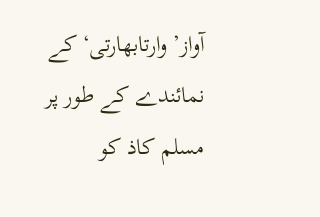آواز’ وارتابھارتی‘ کے نمائندے کے طور پر مسلم کاذ کو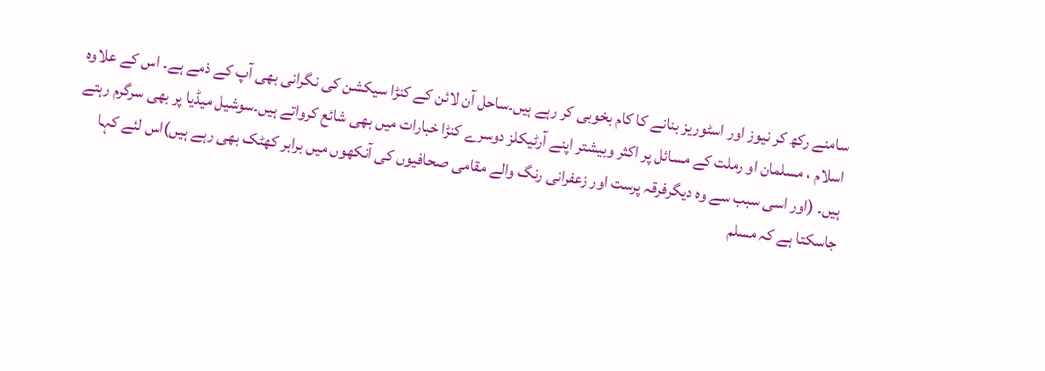سامنے رکھ کر نیوز اور اسٹوریز بنانے کا کام بخوبی کر رہے ہیں۔ساحل آن لائن کے کنڑا سیکشن کی نگرانی بھی آپ کے ذمے ہے۔ اس کے علاوہ اسلام ، مسلمان او رملت کے مسائل پر اکثر وبیشتر اپنے آرٹیکلز دوسرے کنڑا خبارات میں بھی شائع کرواتے ہیں۔سوشیل میڈیا پر بھی سرگرم رہتے ہیں۔ (اور اسی سبب سے وہ دیگرفرقہ پرست اور زعفرانی رنگ والے مقامی صحافیوں کی آنکھوں میں برابر کھٹک بھی رہے ہیں)اس لئے کہا جاسکتا ہے کہ مسلم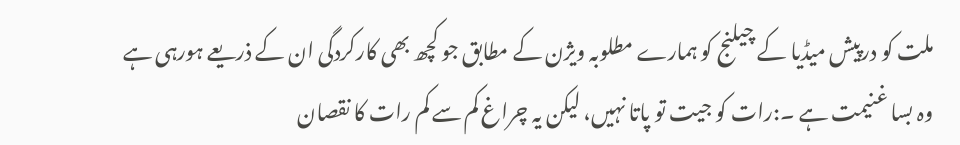ملت کو درپیش میڈیا کے چیلنج کو ہمارے مطلوبہ ویژن کے مطابق جو کچھ بھی کارکردگی ان کے ذریعے ہورہی ہے وہ بسا غنیمت ہے ۔:رات کو جیت تو پاتا نہیں، لیکن یہ چراغ کم سے کم رات کا نقصان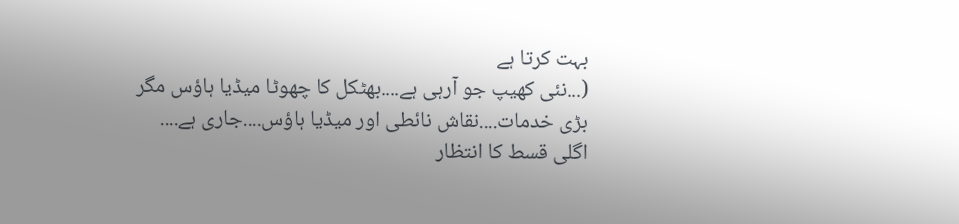بہت کرتا ہے
(...نئی کھیپ جو آرہی ہے....بھٹکل کا چھوٹا میڈیا ہاؤس مگر بڑی خدمات....نقاش نائطی اور میڈیا ہاؤس....جاری ہے.... اگلی قسط کا انتظار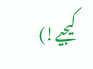کیجیے!)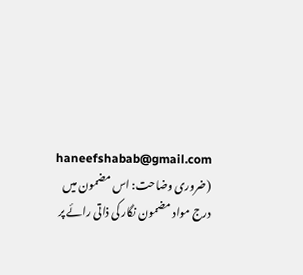haneefshabab@gmail.com (ضروری وضاحت: اس مضمون میں درج مواد مضمون نگار کی ذاتی رائے پر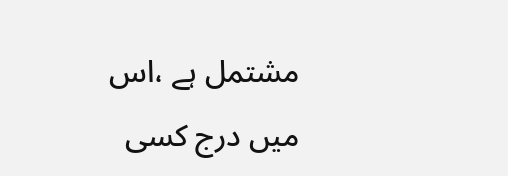مشتمل ہے ،اس میں درج کسی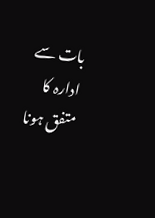بات سے ادارہ کا متفق ہونا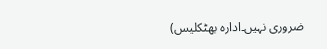ضروری نہیں۔ادارہ بھٹکلیس)